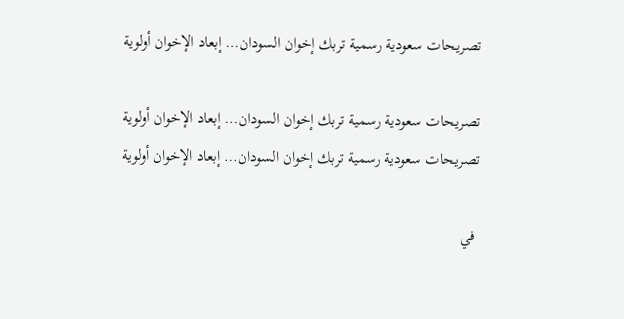تصريحات سعودية رسمية تربك إخوان السودان… إبعاد الإخوان أولوية

تصريحات سعودية رسمية تربك إخوان السودان… إبعاد الإخوان أولوية
تصريحات سعودية رسمية تربك إخوان السودان… إبعاد الإخوان أولوية

 في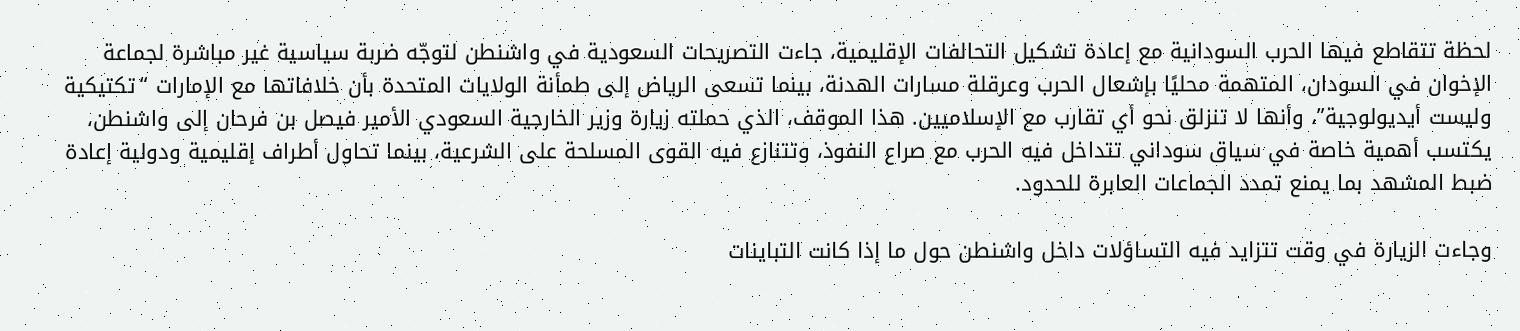لحظة تتقاطع فيها الحرب السودانية مع إعادة تشكيل التحالفات الإقليمية، جاءت التصريحات السعودية في واشنطن لتوجّه ضربة سياسية غير مباشرة لجماعة الإخوان في السودان، المتهمة محليًا بإشعال الحرب وعرقلة مسارات الهدنة، بينما تسعى الرياض إلى طمأنة الولايات المتحدة بأن خلافاتها مع الإمارات “تكتيكية وليست أيديولوجية”، وأنها لا تنزلق نحو أي تقارب مع الإسلاميين. هذا الموقف، الذي حملته زيارة وزير الخارجية السعودي الأمير فيصل بن فرحان إلى واشنطن، يكتسب أهمية خاصة في سياق سوداني تتداخل فيه الحرب مع صراع النفوذ، وتتنازع فيه القوى المسلحة على الشرعية، بينما تحاول أطراف إقليمية ودولية إعادة ضبط المشهد بما يمنع تمدد الجماعات العابرة للحدود.

وجاءت الزيارة في وقت تتزايد فيه التساؤلات داخل واشنطن حول ما إذا كانت التباينات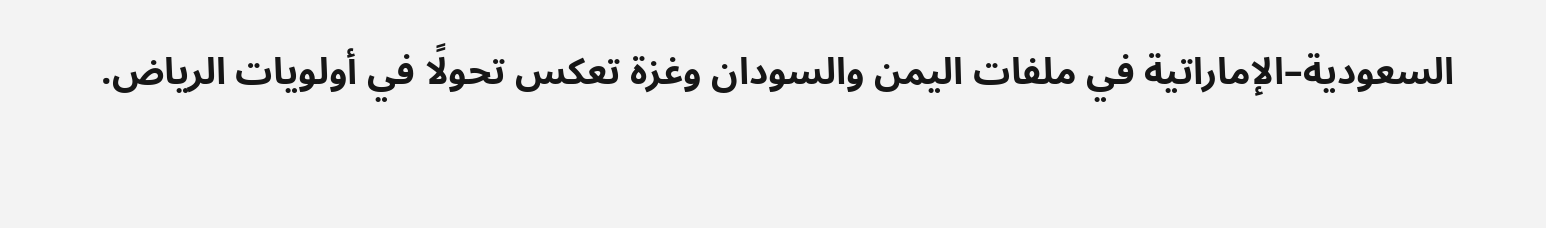السعودية–الإماراتية في ملفات اليمن والسودان وغزة تعكس تحولًا في أولويات الرياض.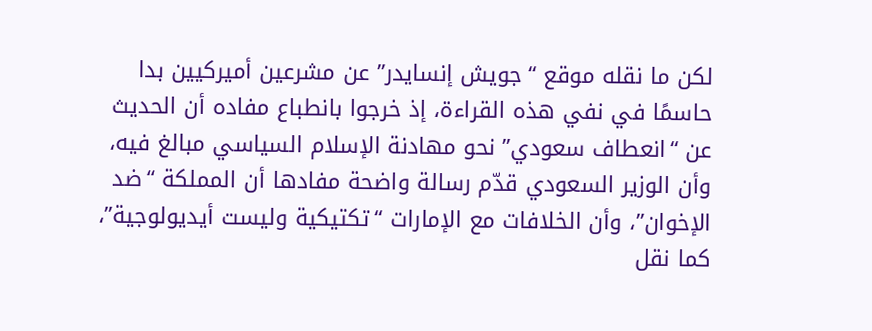لكن ما نقله موقع “جويش إنسايدر” عن مشرعين أميركيين بدا حاسمًا في نفي هذه القراءة، إذ خرجوا بانطباع مفاده أن الحديث عن “انعطاف سعودي” نحو مهادنة الإسلام السياسي مبالغ فيه، وأن الوزير السعودي قدّم رسالة واضحة مفادها أن المملكة “ضد الإخوان”، وأن الخلافات مع الإمارات “تكتيكية وليست أيديولوجية”، كما نقل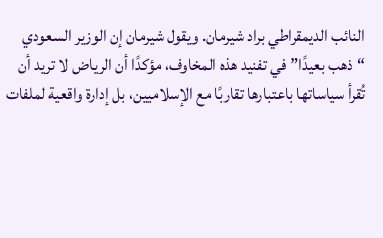النائب الديمقراطي براد شيرمان. ويقول شيرمان إن الوزير السعودي “ذهب بعيدًا” في تفنيد هذه المخاوف، مؤكدًا أن الرياض لا تريد أن تُقرأ سياساتها باعتبارها تقاربًا مع الإسلاميين، بل إدارة واقعية لملفات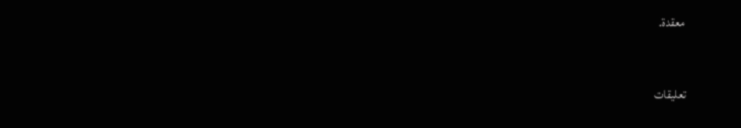معقدة.


تعليقات